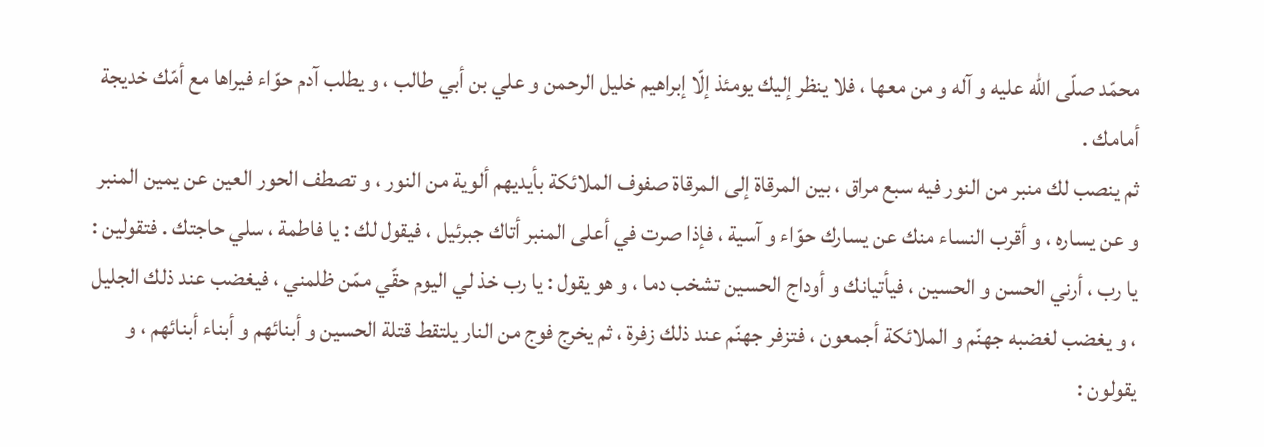محمّد صلّى اللّه عليه و آله و من معها ، فلا ينظر إليك يومئذ إلّا إبراهيم خليل الرحمن و علي بن أبي طالب ، و يطلب آدم حوّاء فيراها مع أمّك خديجة أمامك .
ثم ينصب لك منبر من النور فيه سبع مراق ، بين المرقاة إلى المرقاة صفوف الملائكة بأيديهم ألوية من النور ، و تصطف الحور العين عن يمين المنبر و عن يساره ، و أقرب النساء منك عن يسارك حوّاء و آسية ، فإذا صرت في أعلى المنبر أتاك جبرئيل ، فيقول لك : يا فاطمة ، سلي حاجتك . فتقولين : يا رب ، أرني الحسن و الحسين ، فيأتيانك و أوداج الحسين تشخب دما ، و هو يقول : يا رب خذ لي اليوم حقّي ممّن ظلمني ، فيغضب عند ذلك الجليل ، و يغضب لغضبه جهنّم و الملائكة أجمعون ، فتزفر جهنّم عند ذلك زفرة ، ثم يخرج فوج من النار يلتقط قتلة الحسين و أبنائهم و أبناء أبنائهم ، و يقولون :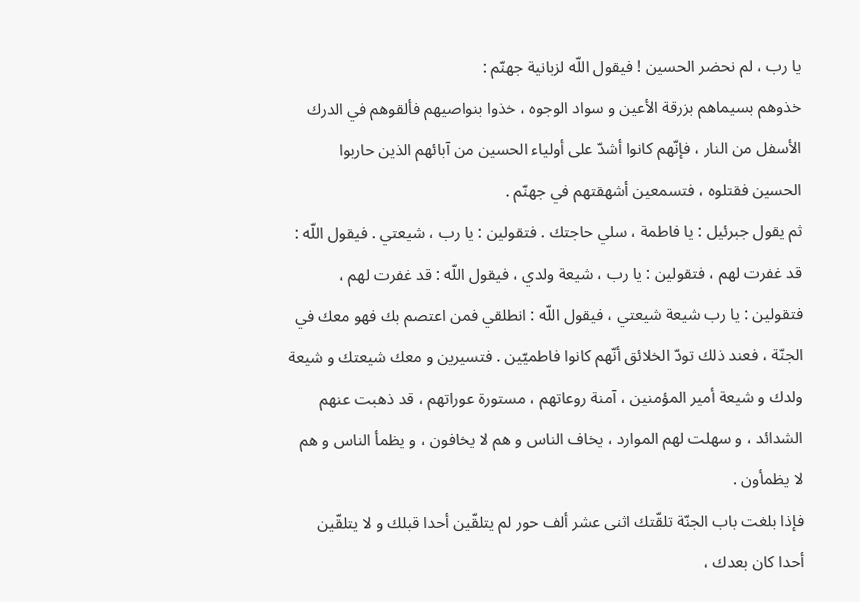يا رب ، لم نحضر الحسين ! فيقول اللّه لزبانية جهنّم :
خذوهم بسيماهم بزرقة الأعين و سواد الوجوه ، خذوا بنواصيهم فألقوهم في الدرك الأسفل من النار ، فإنّهم كانوا أشدّ على أولياء الحسين من آبائهم الذين حاربوا الحسين فقتلوه ، فتسمعين أشهقتهم في جهنّم .
ثم يقول جبرئيل : يا فاطمة ، سلي حاجتك . فتقولين : يا رب ، شيعتي . فيقول اللّه : قد غفرت لهم ، فتقولين : يا رب ، شيعة ولدي ، فيقول اللّه : قد غفرت لهم ، فتقولين : يا رب شيعة شيعتي ، فيقول اللّه : انطلقي فمن اعتصم بك فهو معك في الجنّة ، فعند ذلك تودّ الخلائق أنّهم كانوا فاطميّين . فتسيرين و معك شيعتك و شيعة ولدك و شيعة أمير المؤمنين ، آمنة روعاتهم ، مستورة عوراتهم ، قد ذهبت عنهم الشدائد ، و سهلت لهم الموارد ، يخاف الناس و هم لا يخافون ، و يظمأ الناس و هم لا يظمأون .
فإذا بلغت باب الجنّة تلقّتك اثنى عشر ألف حور لم يتلقّين أحدا قبلك و لا يتلقّين أحدا كان بعدك ،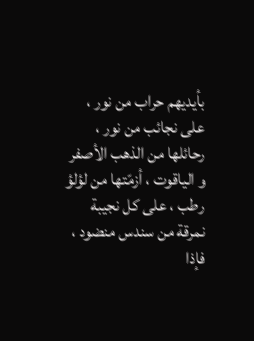بأيديهم حراب من نور ، على نجائب من نور ، رحائلها من الذهب الأصفر و الياقوت ، أزمّتها من لؤلؤ رطب ، على كل نجيبة نمرقة من سندس منضود ، فإذا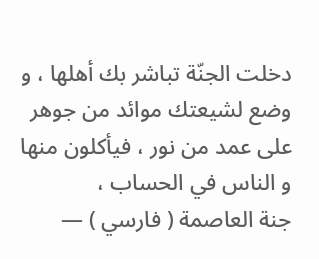دخلت الجنّة تباشر بك أهلها ، و وضع لشيعتك موائد من جوهر على عمد من نور ، فيأكلون منها و الناس في الحساب ،
جنة العاصمة ( فارسي ) —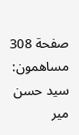صفحة 308
مساهمون: سيد حسن مير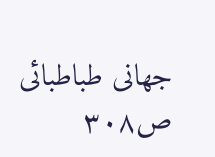جهانى طباطبائى
ص٣٠٨